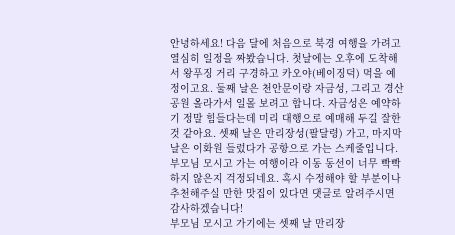안녕하세요! 다음 달에 처음으로 북경 여행을 가려고 열심히 일정을 짜봤습니다. 첫날에는 오후에 도착해서 왕푸징 거리 구경하고 카오야(베이징덕) 먹을 예정이고요. 둘째 날은 천안문이랑 자금성, 그리고 경산공원 올라가서 일몰 보려고 합니다. 자금성은 예약하기 정말 힘들다는데 미리 대행으로 예매해 두길 잘한 것 같아요. 셋째 날은 만리장성(팔달령) 가고, 마지막 날은 이화원 들렀다가 공항으로 가는 스케줄입니다. 부모님 모시고 가는 여행이라 이동 동선이 너무 빡빡하지 않은지 걱정되네요. 혹시 수정해야 할 부분이나 추천해주실 만한 맛집이 있다면 댓글로 알려주시면 감사하겠습니다!
부모님 모시고 가기에는 셋째 날 만리장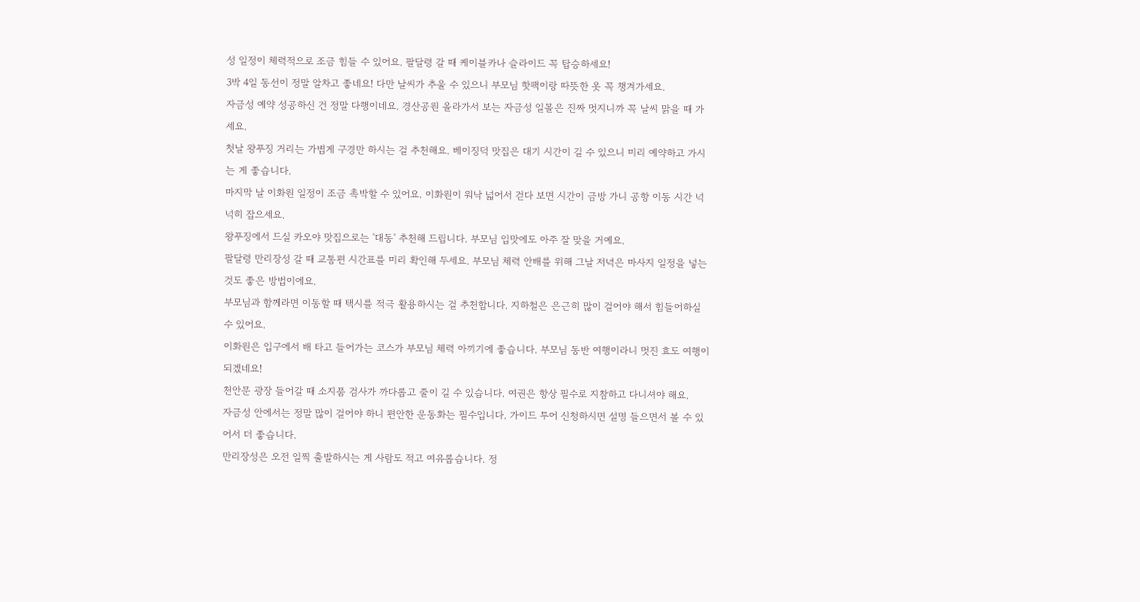성 일정이 체력적으로 조금 힘들 수 있어요. 팔달령 갈 때 케이블카나 슬라이드 꼭 탑승하세요!
3박 4일 동선이 정말 알차고 좋네요! 다만 날씨가 추울 수 있으니 부모님 핫팩이랑 따뜻한 옷 꼭 챙겨가세요.
자금성 예약 성공하신 건 정말 다행이네요. 경산공원 올라가서 보는 자금성 일몰은 진짜 멋지니까 꼭 날씨 맑을 때 가세요.
첫날 왕푸징 거리는 가볍게 구경만 하시는 걸 추천해요. 베이징덕 맛집은 대기 시간이 길 수 있으니 미리 예약하고 가시는 게 좋습니다.
마지막 날 이화원 일정이 조금 촉박할 수 있어요. 이화원이 워낙 넓어서 걷다 보면 시간이 금방 가니 공항 이동 시간 넉넉히 잡으세요.
왕푸징에서 드실 카오야 맛집으로는 '대동' 추천해 드립니다. 부모님 입맛에도 아주 잘 맞을 거예요.
팔달령 만리장성 갈 때 교통편 시간표를 미리 확인해 두세요. 부모님 체력 안배를 위해 그날 저녁은 마사지 일정을 넣는 것도 좋은 방법이에요.
부모님과 함께라면 이동할 때 택시를 적극 활용하시는 걸 추천합니다. 지하철은 은근히 많이 걸어야 해서 힘들어하실 수 있어요.
이화원은 입구에서 배 타고 들어가는 코스가 부모님 체력 아끼기에 좋습니다. 부모님 동반 여행이라니 멋진 효도 여행이 되겠네요!
천안문 광장 들어갈 때 소지품 검사가 까다롭고 줄이 길 수 있습니다. 여권은 항상 필수로 지참하고 다니셔야 해요.
자금성 안에서는 정말 많이 걸어야 하니 편안한 운동화는 필수입니다. 가이드 투어 신청하시면 설명 들으면서 볼 수 있어서 더 좋습니다.
만리장성은 오전 일찍 출발하시는 게 사람도 적고 여유롭습니다. 정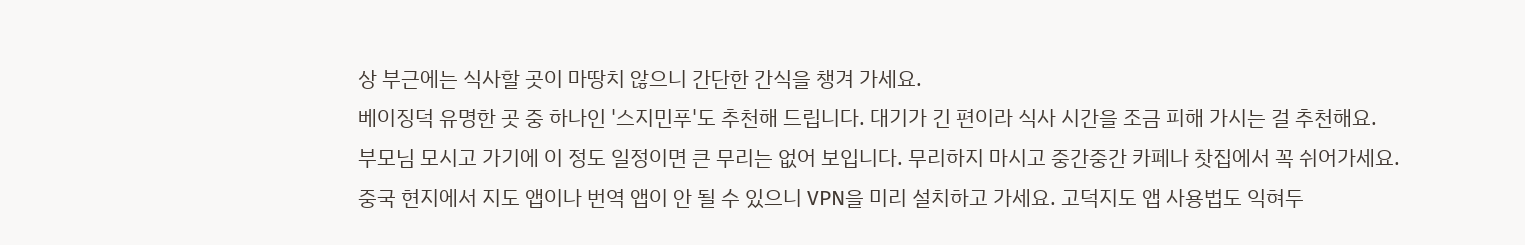상 부근에는 식사할 곳이 마땅치 않으니 간단한 간식을 챙겨 가세요.
베이징덕 유명한 곳 중 하나인 '스지민푸'도 추천해 드립니다. 대기가 긴 편이라 식사 시간을 조금 피해 가시는 걸 추천해요.
부모님 모시고 가기에 이 정도 일정이면 큰 무리는 없어 보입니다. 무리하지 마시고 중간중간 카페나 찻집에서 꼭 쉬어가세요.
중국 현지에서 지도 앱이나 번역 앱이 안 될 수 있으니 VPN을 미리 설치하고 가세요. 고덕지도 앱 사용법도 익혀두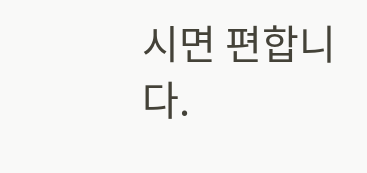시면 편합니다.